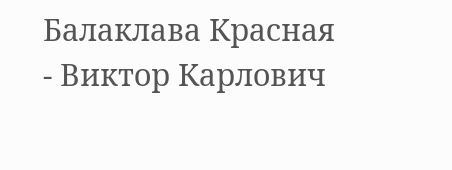Балаклава Красная - Виктор Карлович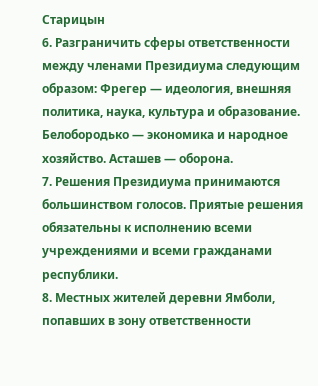Старицын
6. Разграничить сферы ответственности между членами Президиума следующим образом: Фрегер — идеология, внешняя политика, наука, культура и образование. Белобородько — экономика и народное хозяйство. Асташев — оборона.
7. Решения Президиума принимаются большинством голосов. Приятые решения обязательны к исполнению всеми учреждениями и всеми гражданами республики.
8. Местных жителей деревни Ямболи, попавших в зону ответственности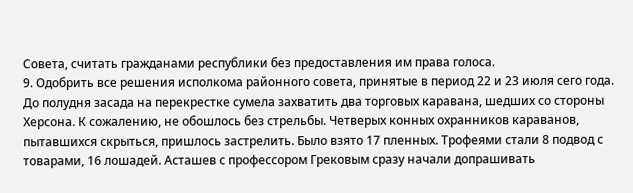Совета, считать гражданами республики без предоставления им права голоса.
9. Одобрить все решения исполкома районного совета, принятые в период 22 и 23 июля сего года.
До полудня засада на перекрестке сумела захватить два торговых каравана, шедших со стороны Херсона. К сожалению, не обошлось без стрельбы. Четверых конных охранников караванов, пытавшихся скрыться, пришлось застрелить. Было взято 17 пленных. Трофеями стали 8 подвод с товарами, 16 лошадей. Асташев с профессором Грековым сразу начали допрашивать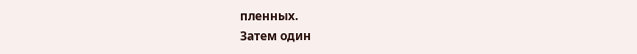пленных.
Затем один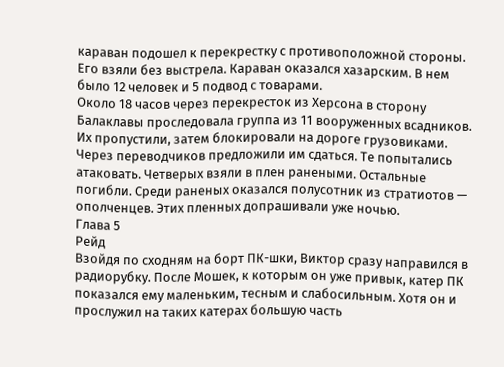караван подошел к перекрестку с противоположной стороны. Его взяли без выстрела. Караван оказался хазарским. В нем было 12 человек и 5 подвод с товарами.
Около 18 часов через перекресток из Херсона в сторону Балаклавы проследовала группа из 11 вооруженных всадников. Их пропустили, затем блокировали на дороге грузовиками. Через переводчиков предложили им сдаться. Те попытались атаковать. Четверых взяли в плен ранеными. Остальные погибли. Среди раненых оказался полусотник из стратиотов — ополченцев. Этих пленных допрашивали уже ночью.
Глава 5
Рейд
Взойдя по сходням на борт ПК-шки, Виктор сразу направился в радиорубку. После Мошек, к которым он уже привык, катер ПК показался ему маленьким, тесным и слабосильным. Хотя он и прослужил на таких катерах большую часть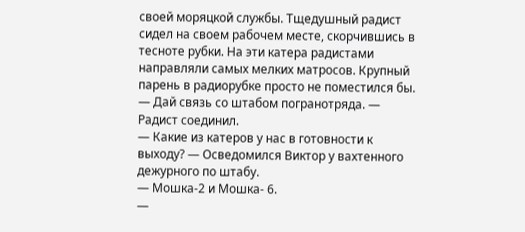своей моряцкой службы. Тщедушный радист сидел на своем рабочем месте, скорчившись в тесноте рубки. На эти катера радистами направляли самых мелких матросов. Крупный парень в радиорубке просто не поместился бы.
— Дай связь со штабом погранотряда. — Радист соединил.
— Какие из катеров у нас в готовности к выходу? — Осведомился Виктор у вахтенного дежурного по штабу.
— Мошка-2 и Мошка- 6.
—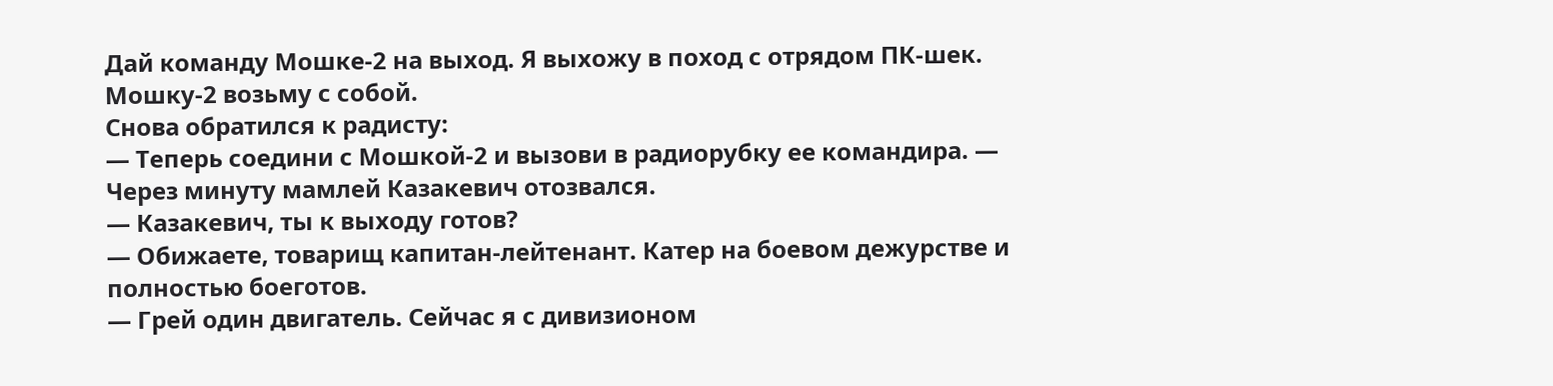Дай команду Мошке-2 на выход. Я выхожу в поход с отрядом ПК-шек. Мошку-2 возьму с собой.
Снова обратился к радисту:
— Теперь соедини с Мошкой-2 и вызови в радиорубку ее командира. — Через минуту мамлей Казакевич отозвался.
— Казакевич, ты к выходу готов?
— Обижаете, товарищ капитан-лейтенант. Катер на боевом дежурстве и полностью боеготов.
— Грей один двигатель. Сейчас я с дивизионом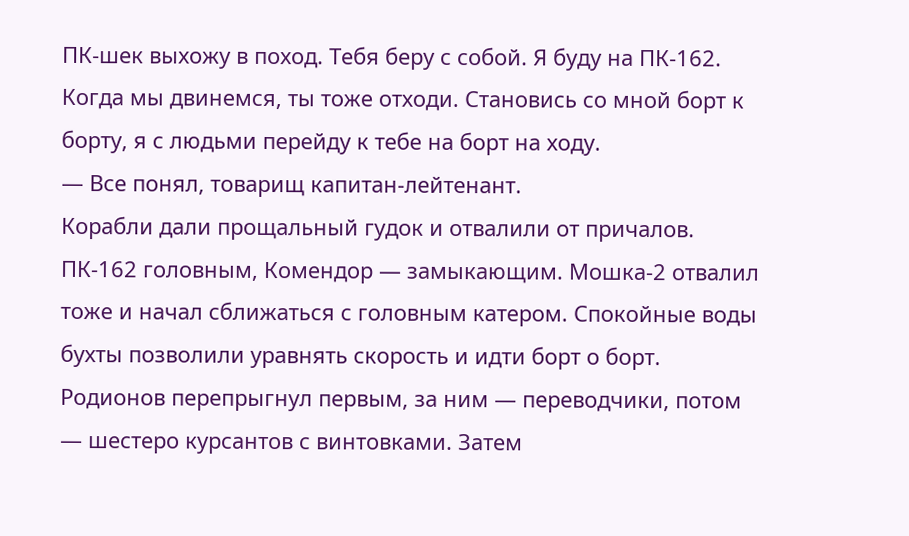ПК-шек выхожу в поход. Тебя беру с собой. Я буду на ПК-162. Когда мы двинемся, ты тоже отходи. Становись со мной борт к борту, я с людьми перейду к тебе на борт на ходу.
— Все понял, товарищ капитан-лейтенант.
Корабли дали прощальный гудок и отвалили от причалов. ПК-162 головным, Комендор — замыкающим. Мошка-2 отвалил тоже и начал сближаться с головным катером. Спокойные воды бухты позволили уравнять скорость и идти борт о борт. Родионов перепрыгнул первым, за ним — переводчики, потом — шестеро курсантов с винтовками. Затем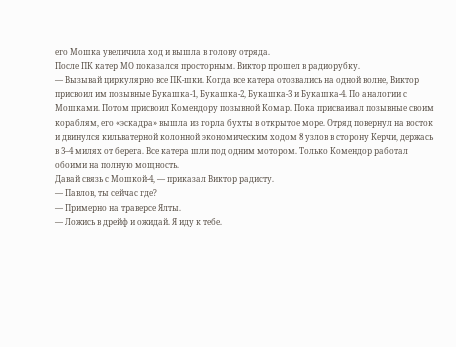его Мошка увеличила ход и вышла в голову отряда.
После ПК катер МО показался просторным. Виктор прошел в радиорубку.
— Вызывай циркулярно все ПК-шки. Когда все катера отозвались на одной волне, Виктор присвоил им позывные Букашка-1, Букашка-2, Букашка-3 и Букашка-4. По аналогии с Мошками. Потом присвоил Комендору позывной Комар. Пока присваивал позывные своим кораблям, его «эскадра» вышла из горла бухты в открытое море. Отряд повернул на восток и двинулся кильватерной колонной экономическим ходом 8 узлов в сторону Керчи, держась в 3–4 милях от берега. Все катера шли под одним мотором. Только Комендор работал обоими на полную мощность.
Давай связь с Мошкой-4, — приказал Виктор радисту.
— Павлов, ты сейчас где?
— Примерно на траверсе Ялты.
— Ложись в дрейф и ожидай. Я иду к тебе.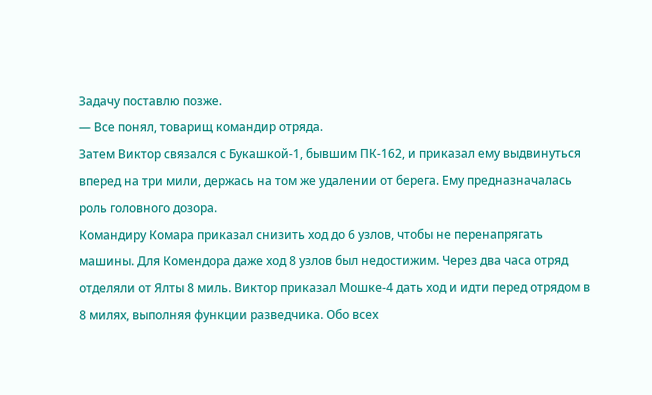Задачу поставлю позже.
— Все понял, товарищ командир отряда.
Затем Виктор связался с Букашкой-1, бывшим ПК-162, и приказал ему выдвинуться вперед на три мили, держась на том же удалении от берега. Ему предназначалась роль головного дозора.
Командиру Комара приказал снизить ход до 6 узлов, чтобы не перенапрягать машины. Для Комендора даже ход 8 узлов был недостижим. Через два часа отряд отделяли от Ялты 8 миль. Виктор приказал Мошке-4 дать ход и идти перед отрядом в 8 милях, выполняя функции разведчика. Обо всех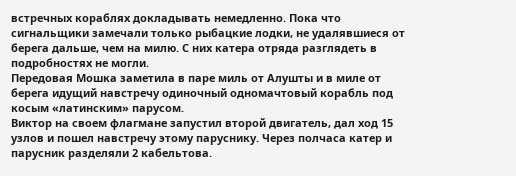встречных кораблях докладывать немедленно. Пока что сигнальщики замечали только рыбацкие лодки, не удалявшиеся от берега дальше, чем на милю. С них катера отряда разглядеть в подробностях не могли.
Передовая Мошка заметила в паре миль от Алушты и в миле от берега идущий навстречу одиночный одномачтовый корабль под косым «латинским» парусом.
Виктор на своем флагмане запустил второй двигатель, дал ход 15 узлов и пошел навстречу этому паруснику. Через полчаса катер и парусник разделяли 2 кабельтова.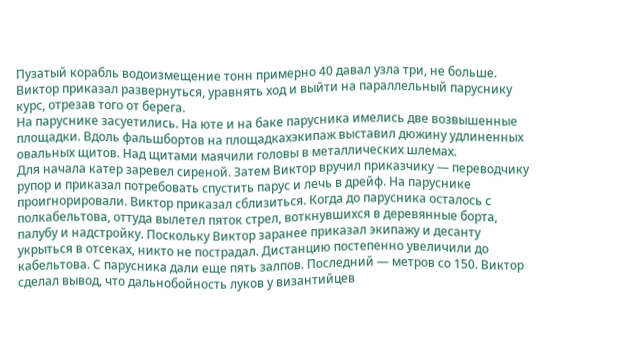Пузатый корабль водоизмещение тонн примерно 40 давал узла три, не больше. Виктор приказал развернуться, уравнять ход и выйти на параллельный паруснику курс, отрезав того от берега.
На паруснике засуетились. На юте и на баке парусника имелись две возвышенные площадки. Вдоль фальшбортов на площадкахэкипаж выставил дюжину удлиненных овальных щитов. Над щитами маячили головы в металлических шлемах.
Для начала катер заревел сиреной. Затем Виктор вручил приказчику — переводчику рупор и приказал потребовать спустить парус и лечь в дрейф. На паруснике проигнорировали. Виктор приказал сблизиться. Когда до парусника осталось с полкабельтова, оттуда вылетел пяток стрел, воткнувшихся в деревянные борта, палубу и надстройку. Поскольку Виктор заранее приказал экипажу и десанту укрыться в отсеках, никто не пострадал. Дистанцию постепенно увеличили до кабельтова. С парусника дали еще пять залпов. Последний — метров со 150. Виктор сделал вывод, что дальнобойность луков у византийцев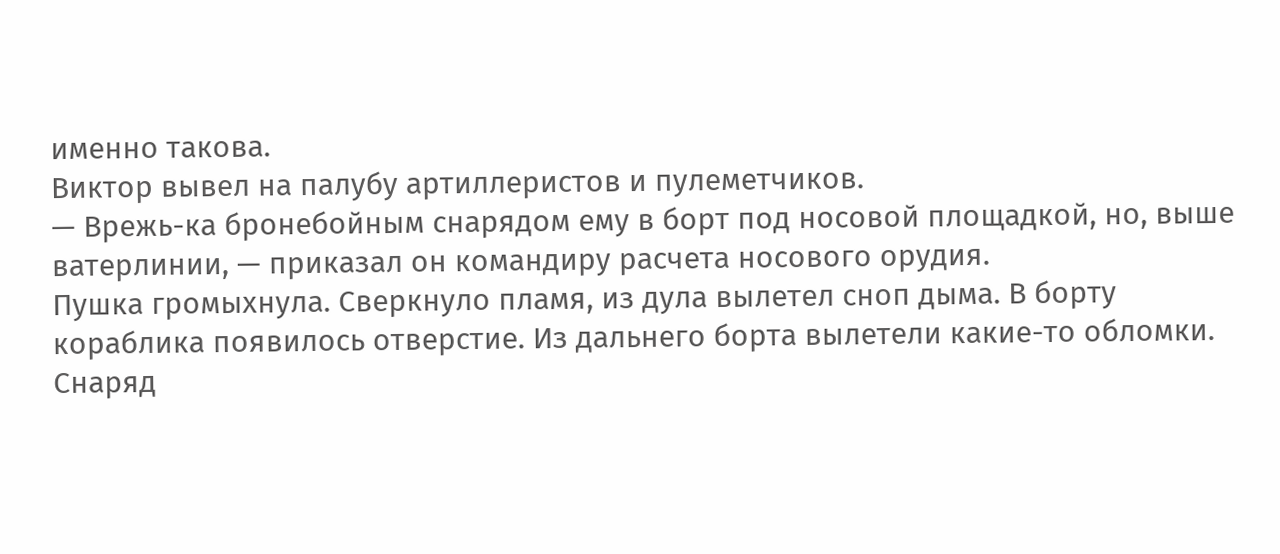именно такова.
Виктор вывел на палубу артиллеристов и пулеметчиков.
— Врежь-ка бронебойным снарядом ему в борт под носовой площадкой, но, выше ватерлинии, — приказал он командиру расчета носового орудия.
Пушка громыхнула. Сверкнуло пламя, из дула вылетел сноп дыма. В борту кораблика появилось отверстие. Из дальнего борта вылетели какие-то обломки. Снаряд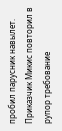пробил парусник навылет.
Приказчик Микис повторил в рупор требование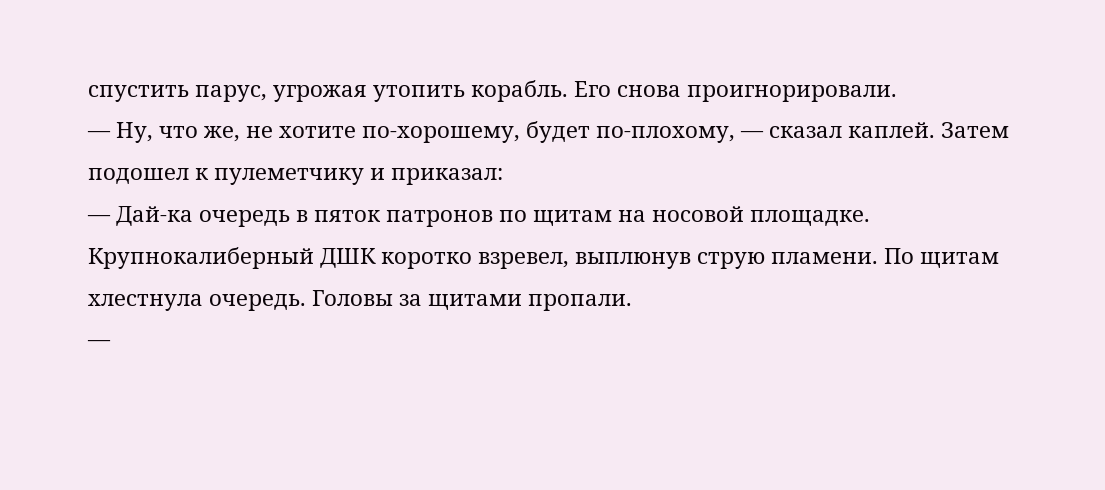спустить парус, угрожая утопить корабль. Его снова проигнорировали.
— Ну, что же, не хотите по-хорошему, будет по-плохому, — сказал каплей. Затем подошел к пулеметчику и приказал:
— Дай-ка очередь в пяток патронов по щитам на носовой площадке.
Крупнокалиберный ДШК коротко взревел, выплюнув струю пламени. По щитам хлестнула очередь. Головы за щитами пропали.
—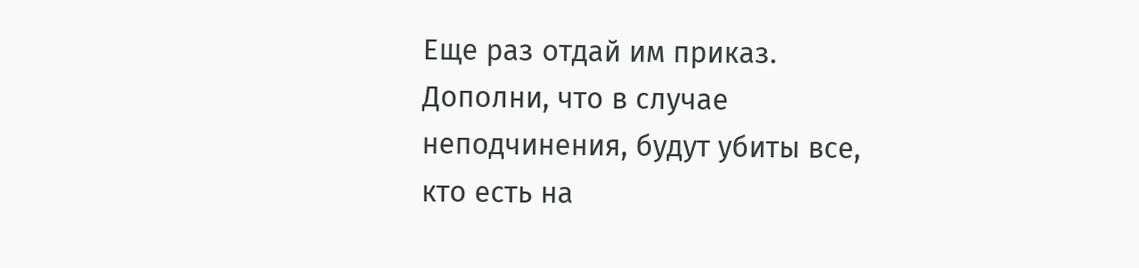Еще раз отдай им приказ. Дополни, что в случае неподчинения, будут убиты все, кто есть на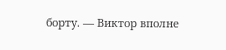борту. — Виктор вполне